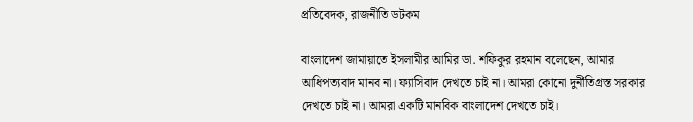প্রতিবেদক, রাজনীতি ডটকম

বাংলাদেশ জামায়াতে ইসলামীর আমির ডা. শফিকুর রহমান বলেছেন, আমার আধিপত্যবাদ মানব না। ফ্যাসিবাদ দেখতে চাই না। আমরা কোনো দুর্নীতিগ্রস্ত সরকার দেখতে চাই না। আমরা একটি মানবিক বাংলাদেশ দেখতে চাই।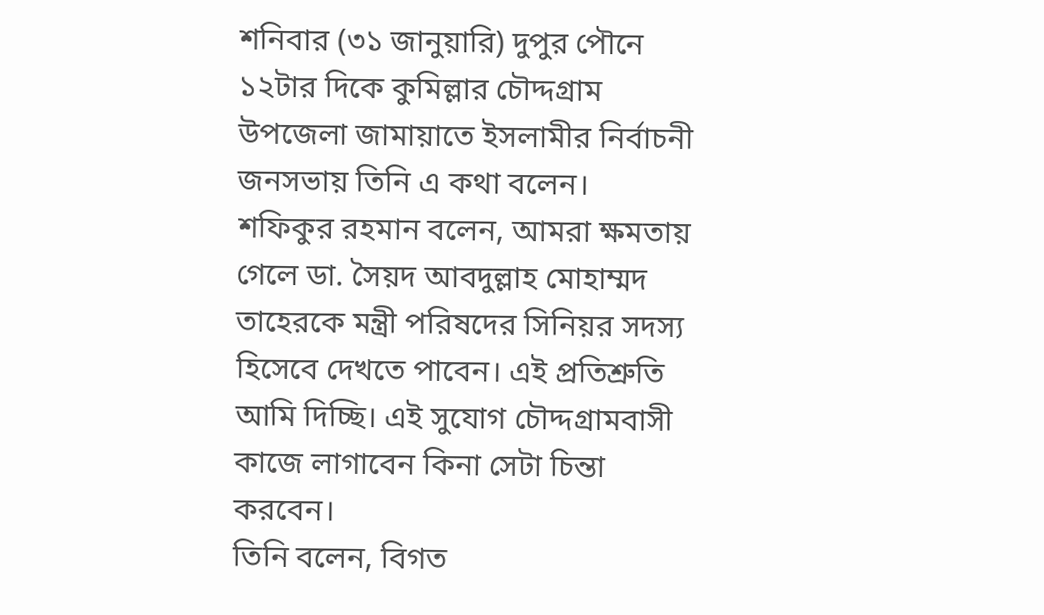শনিবার (৩১ জানুয়ারি) দুপুর পৌনে ১২টার দিকে কুমিল্লার চৌদ্দগ্রাম উপজেলা জামায়াতে ইসলামীর নির্বাচনী জনসভায় তিনি এ কথা বলেন।
শফিকুর রহমান বলেন, আমরা ক্ষমতায় গেলে ডা. সৈয়দ আবদুল্লাহ মোহাম্মদ তাহেরকে মন্ত্রী পরিষদের সিনিয়র সদস্য হিসেবে দেখতে পাবেন। এই প্রতিশ্রুতি আমি দিচ্ছি। এই সুযোগ চৌদ্দগ্রামবাসী কাজে লাগাবেন কিনা সেটা চিন্তা করবেন।
তিনি বলেন, বিগত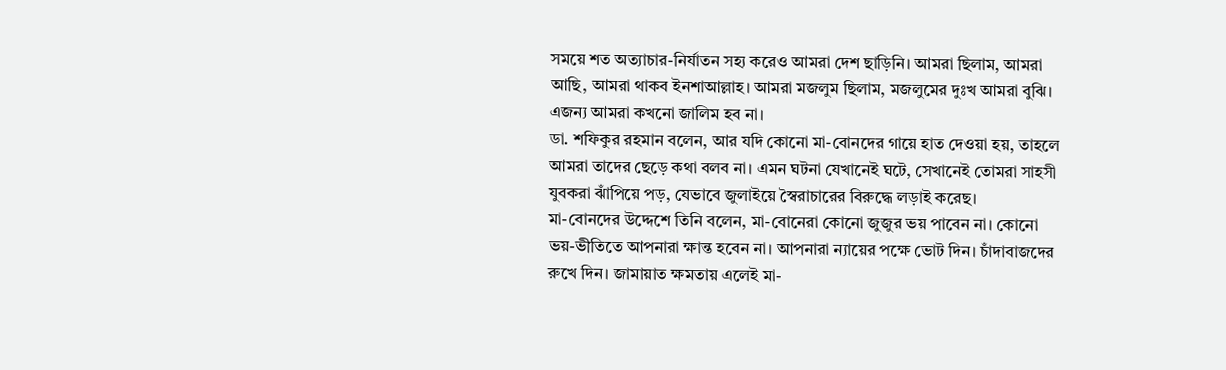সময়ে শত অত্যাচার-নির্যাতন সহ্য করেও আমরা দেশ ছাড়িনি। আমরা ছিলাম, আমরা আছি, আমরা থাকব ইনশাআল্লাহ। আমরা মজলুম ছিলাম, মজলুমের দুঃখ আমরা বুঝি। এজন্য আমরা কখনো জালিম হব না।
ডা. শফিকুর রহমান বলেন, আর যদি কোনো মা-বোনদের গায়ে হাত দেওয়া হয়, তাহলে আমরা তাদের ছেড়ে কথা বলব না। এমন ঘটনা যেখানেই ঘটে, সেখানেই তোমরা সাহসী যুবকরা ঝাঁপিয়ে পড়, যেভাবে জুলাইয়ে স্বৈরাচারের বিরুদ্ধে লড়াই করেছ।
মা-বোনদের উদ্দেশে তিনি বলেন, মা-বোনেরা কোনো জুজুর ভয় পাবেন না। কোনো ভয়-ভীতিতে আপনারা ক্ষান্ত হবেন না। আপনারা ন্যায়ের পক্ষে ভোট দিন। চাঁদাবাজদের রুখে দিন। জামায়াত ক্ষমতায় এলেই মা-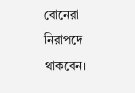বোনেরা নিরাপদে থাকবেন।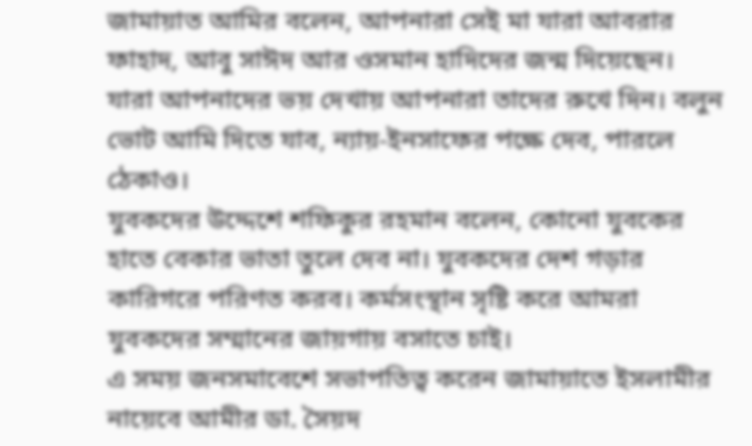জামায়াত আমির বলেন, আপনারা সেই মা যারা আবরার ফাহাদ, আবু সাঈদ আর ওসমান হাদিদের জন্ম দিয়েছেন। যারা আপনাদের ভয় দেখায় আপনারা তাদের রুখে দিন। বলুন ভোট আমি দিতে যাব, ন্যায়-ইনসাফের পক্ষে দেব, পারলে ঠেকাও।
যুবকদের উদ্দেশে শফিকুর রহমান বলেন, কোনো যুবকের হাতে বেকার ভাতা তুলে দেব না। যুবকদের দেশ গড়ার কারিগরে পরিণত করব। কর্মসংস্থান সৃষ্টি করে আমরা যুবকদের সম্মানের জায়গায় বসাতে চাই।
এ সময় জনসমাবেশে সভাপতিত্ব করেন জামায়াতে ইসলামীর নায়েবে আমীর ডা. সৈয়দ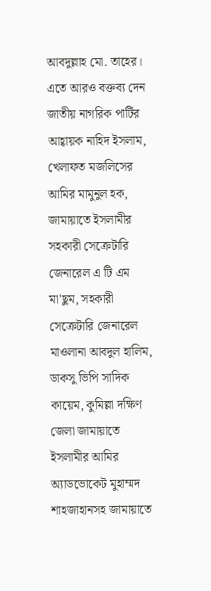আবদুল্লাহ মো. তাহের।
এতে আরও বক্তব্য দেন জাতীয় নাগরিক পার্টির আহ্বায়ক নাহিদ ইসলাম, খেলাফত মজলিসের আমির মামুনুল হক, জামায়াতে ইসলামীর সহকারী সেক্রেটারি জেনারেল এ টি এম মা'ছুম, সহকারী সেক্রেটারি জেনারেল মাওলানা আবদুল হালিম, ডাকসু ভিপি সাদিক কায়েম, কুমিল্লা দক্ষিণ জেলা জামায়াতে ইসলামীর আমির অ্যাডভোকেট মুহাম্মদ শাহজাহানসহ জামায়াতে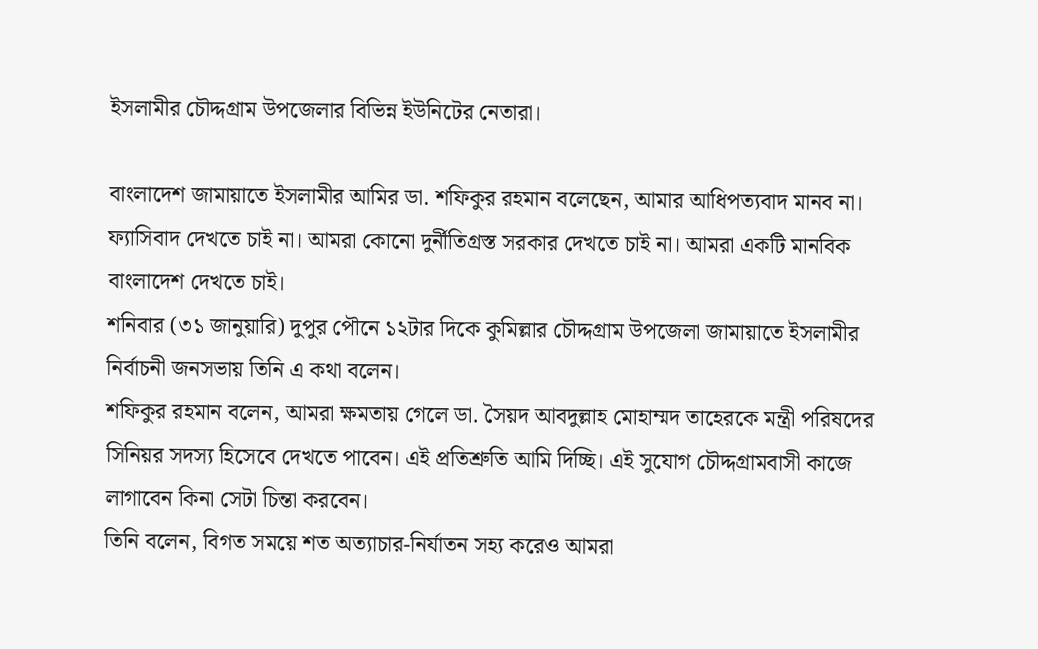ইসলামীর চৌদ্দগ্রাম উপজেলার বিভিন্ন ইউনিটের নেতারা।

বাংলাদেশ জামায়াতে ইসলামীর আমির ডা. শফিকুর রহমান বলেছেন, আমার আধিপত্যবাদ মানব না। ফ্যাসিবাদ দেখতে চাই না। আমরা কোনো দুর্নীতিগ্রস্ত সরকার দেখতে চাই না। আমরা একটি মানবিক বাংলাদেশ দেখতে চাই।
শনিবার (৩১ জানুয়ারি) দুপুর পৌনে ১২টার দিকে কুমিল্লার চৌদ্দগ্রাম উপজেলা জামায়াতে ইসলামীর নির্বাচনী জনসভায় তিনি এ কথা বলেন।
শফিকুর রহমান বলেন, আমরা ক্ষমতায় গেলে ডা. সৈয়দ আবদুল্লাহ মোহাম্মদ তাহেরকে মন্ত্রী পরিষদের সিনিয়র সদস্য হিসেবে দেখতে পাবেন। এই প্রতিশ্রুতি আমি দিচ্ছি। এই সুযোগ চৌদ্দগ্রামবাসী কাজে লাগাবেন কিনা সেটা চিন্তা করবেন।
তিনি বলেন, বিগত সময়ে শত অত্যাচার-নির্যাতন সহ্য করেও আমরা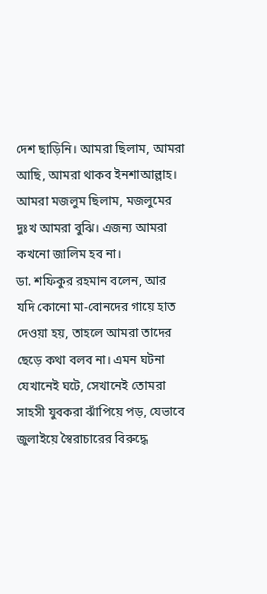দেশ ছাড়িনি। আমরা ছিলাম, আমরা আছি, আমরা থাকব ইনশাআল্লাহ। আমরা মজলুম ছিলাম, মজলুমের দুঃখ আমরা বুঝি। এজন্য আমরা কখনো জালিম হব না।
ডা. শফিকুর রহমান বলেন, আর যদি কোনো মা-বোনদের গায়ে হাত দেওয়া হয়, তাহলে আমরা তাদের ছেড়ে কথা বলব না। এমন ঘটনা যেখানেই ঘটে, সেখানেই তোমরা সাহসী যুবকরা ঝাঁপিয়ে পড়, যেভাবে জুলাইয়ে স্বৈরাচারের বিরুদ্ধে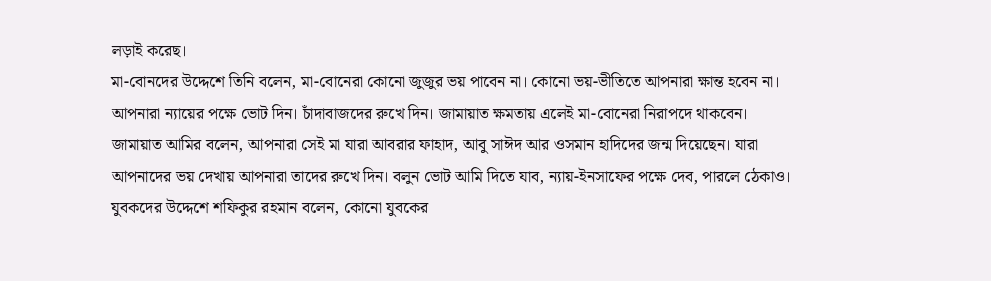লড়াই করেছ।
মা-বোনদের উদ্দেশে তিনি বলেন, মা-বোনেরা কোনো জুজুর ভয় পাবেন না। কোনো ভয়-ভীতিতে আপনারা ক্ষান্ত হবেন না। আপনারা ন্যায়ের পক্ষে ভোট দিন। চাঁদাবাজদের রুখে দিন। জামায়াত ক্ষমতায় এলেই মা-বোনেরা নিরাপদে থাকবেন।
জামায়াত আমির বলেন, আপনারা সেই মা যারা আবরার ফাহাদ, আবু সাঈদ আর ওসমান হাদিদের জন্ম দিয়েছেন। যারা আপনাদের ভয় দেখায় আপনারা তাদের রুখে দিন। বলুন ভোট আমি দিতে যাব, ন্যায়-ইনসাফের পক্ষে দেব, পারলে ঠেকাও।
যুবকদের উদ্দেশে শফিকুর রহমান বলেন, কোনো যুবকের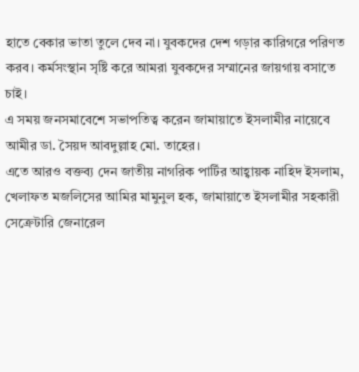হাতে বেকার ভাতা তুলে দেব না। যুবকদের দেশ গড়ার কারিগরে পরিণত করব। কর্মসংস্থান সৃষ্টি করে আমরা যুবকদের সম্মানের জায়গায় বসাতে চাই।
এ সময় জনসমাবেশে সভাপতিত্ব করেন জামায়াতে ইসলামীর নায়েবে আমীর ডা. সৈয়দ আবদুল্লাহ মো. তাহের।
এতে আরও বক্তব্য দেন জাতীয় নাগরিক পার্টির আহ্বায়ক নাহিদ ইসলাম, খেলাফত মজলিসের আমির মামুনুল হক, জামায়াতে ইসলামীর সহকারী সেক্রেটারি জেনারেল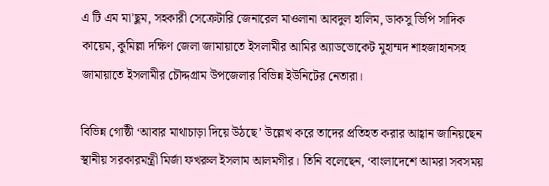এ টি এম মা'ছুম, সহকারী সেক্রেটারি জেনারেল মাওলানা আবদুল হালিম, ডাকসু ভিপি সাদিক কায়েম, কুমিল্লা দক্ষিণ জেলা জামায়াতে ইসলামীর আমির অ্যাডভোকেট মুহাম্মদ শাহজাহানসহ জামায়াতে ইসলামীর চৌদ্দগ্রাম উপজেলার বিভিন্ন ইউনিটের নেতারা।

বিভিন্ন গোষ্ঠী ‘আবার মাথাচাড়া দিয়ে উঠছে’ উল্লেখ করে তাদের প্রতিহত করার আহ্বান জানিয়ছেন স্থানীয় সরকারমন্ত্রী মির্জা ফখরুল ইসলাম আলমগীর। তিনি বলেছেন, ‘বাংলাদেশে আমরা সবসময়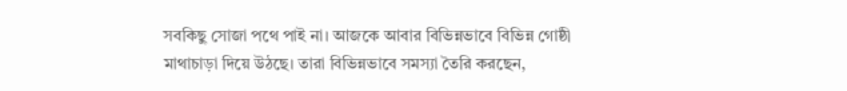সবকিছু সোজা পথে পাই না। আজকে আবার বিভিন্নভাবে বিভিন্ন গোষ্ঠী মাথাচাড়া দিয়ে উঠছে। তারা বিভিন্নভাবে সমস্যা তৈরি করছেন,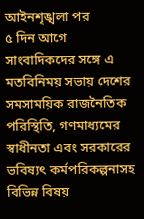আইনশৃঙ্খলা পর
৫ দিন আগে
সাংবাদিকদের সঙ্গে এ মতবিনিময় সভায় দেশের সমসাময়িক রাজনৈতিক পরিস্থিতি, গণমাধ্যমের স্বাধীনতা এবং সরকারের ভবিষ্যৎ কর্মপরিকল্পনাসহ বিভিন্ন বিষয়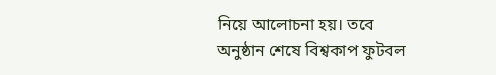নিয়ে আলোচনা হয়। তবে অনুষ্ঠান শেষে বিশ্বকাপ ফুটবল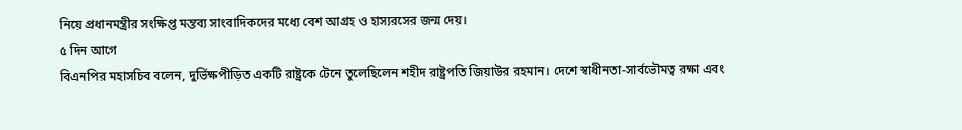নিয়ে প্রধানমন্ত্রীর সংক্ষিপ্ত মন্তব্য সাংবাদিকদের মধ্যে বেশ আগ্রহ ও হাস্যরসের জন্ম দেয়।
৫ দিন আগে
বিএনপির মহাসচিব বলেন, দুর্ভিক্ষপীড়িত একটি রাষ্ট্রকে টেনে তুলেছিলেন শহীদ রাষ্ট্রপতি জিয়াউর রহমান। দেশে স্বাধীনতা-সার্বভৌমত্ব রক্ষা এবং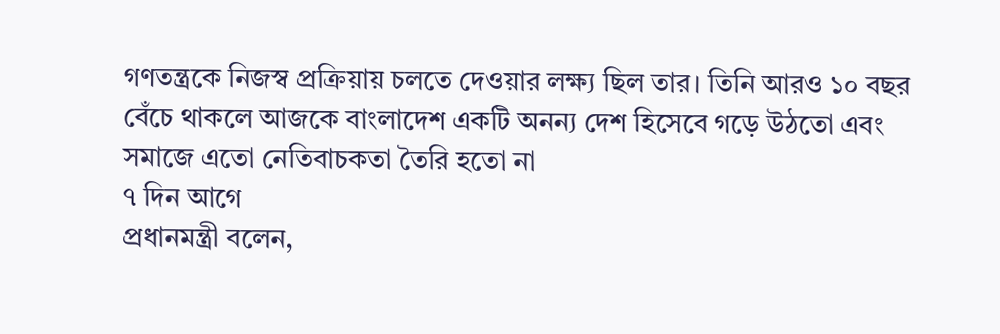গণতন্ত্রকে নিজস্ব প্রক্রিয়ায় চলতে দেওয়ার লক্ষ্য ছিল তার। তিনি আরও ১০ বছর বেঁচে থাকলে আজকে বাংলাদেশ একটি অনন্য দেশ হিসেবে গড়ে উঠতো এবং সমাজে এতো নেতিবাচকতা তৈরি হতো না
৭ দিন আগে
প্রধানমন্ত্রী বলেন,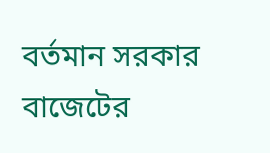বর্তমান সরকার বাজেটের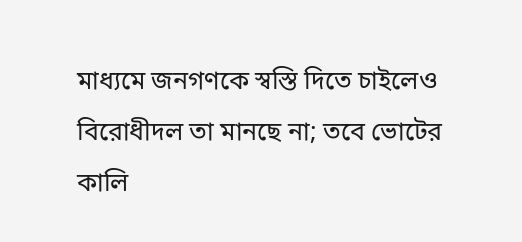মাধ্যমে জনগণকে স্বস্তি দিতে চাইলেও বিরোধীদল তা মানছে না; তবে ভোটের কালি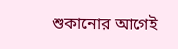শুকানোর আগেই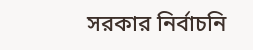সরকার নির্বাচনি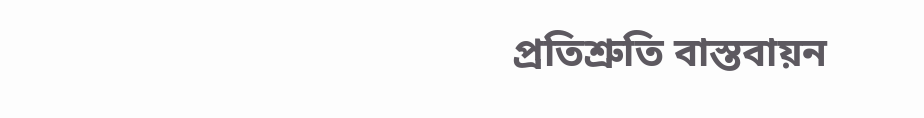প্রতিশ্রুতি বাস্তবায়ন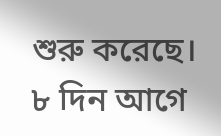শুরু করেছে।
৮ দিন আগে